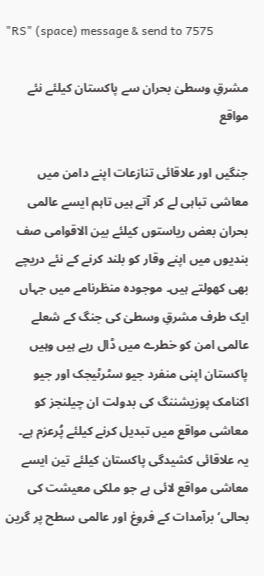"RS" (space) message & send to 7575

مشرقِ وسطیٰ بحران سے پاکستان کیلئے نئے مواقع

جنگیں اور علاقائی تنازعات اپنے دامن میں معاشی تباہی لے کر آتے ہیں تاہم ایسے عالمی بحران بعض ریاستوں کیلئے بین الاقوامی صف بندیوں میں اپنے وقار کو بلند کرنے کے نئے دریچے بھی کھولتے ہیں۔ موجودہ منظرنامے میں جہاں ایک طرف مشرقِ وسطیٰ کی جنگ کے شعلے عالمی امن کو خطرے میں ڈال رہے ہیں وہیں پاکستان اپنی منفرد جیو سٹرٹیجک اور جیو اکنامک پوزیشننگ کی بدولت ان چیلنجز کو معاشی مواقع میں تبدیل کرنے کیلئے پُرعزم ہے۔ یہ علاقائی کشیدگی پاکستان کیلئے تین ایسے معاشی مواقع لائی ہے جو ملکی معیشت کی بحالی‘ برآمدات کے فروغ اور عالمی سطح پر گرین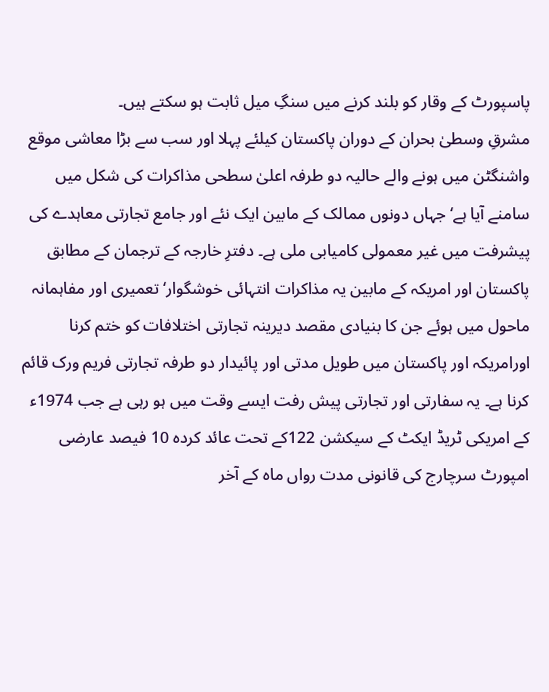پاسپورٹ کے وقار کو بلند کرنے میں سنگِ میل ثابت ہو سکتے ہیں۔
مشرقِ وسطیٰ بحران کے دوران پاکستان کیلئے پہلا اور سب سے بڑا معاشی موقع واشنگٹن میں ہونے والے حالیہ دو طرفہ اعلیٰ سطحی مذاکرات کی شکل میں سامنے آیا ہے‘ جہاں دونوں ممالک کے مابین ایک نئے اور جامع تجارتی معاہدے کی پیشرفت میں غیر معمولی کامیابی ملی ہے۔ دفترِ خارجہ کے ترجمان کے مطابق پاکستان اور امریکہ کے مابین یہ مذاکرات انتہائی خوشگوار‘ تعمیری اور مفاہمانہ ماحول میں ہوئے جن کا بنیادی مقصد دیرینہ تجارتی اختلافات کو ختم کرنا اورامریکہ اور پاکستان میں طویل مدتی اور پائیدار دو طرفہ تجارتی فریم ورک قائم کرنا ہے۔ یہ سفارتی اور تجارتی پیش رفت ایسے وقت میں ہو رہی ہے جب 1974ء کے امریکی ٹریڈ ایکٹ کے سیکشن 122کے تحت عائد کردہ 10 فیصد عارضی امپورٹ سرچارج کی قانونی مدت رواں ماہ کے آخر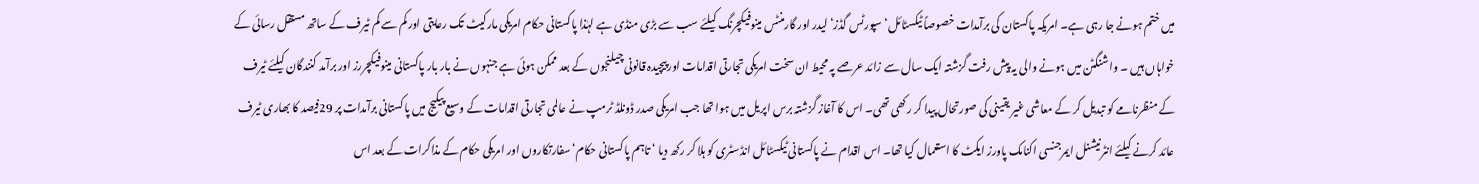میں ختم ہونے جا رہی ہے۔ امریکہ پاکستان کی برآمدات خصوصاً ٹیکسٹائل‘ سپورٹس گڈز‘ لیدر اور گارمنٹس مینوفیکچرنگ کیلئے سب سے بڑی منڈی ہے لہٰذا پاکستانی حکام امریکی مارکیٹ تک رعایتی اور کم سے کم ٹیرف کے ساتھ مستقل رسائی کے خواہاں ہیں ۔ واشنگٹن میں ہونے والی یہ پیش رفت گزشتہ ایک سال سے زائد عرصے پہ محیط ان سخت امریکی تجارتی اقدامات اور پیچیدہ قانونی چیلنجوں کے بعد ممکن ہوئی ہے جنہوں نے بار بار پاکستانی مینوفیکچررز اور برآمد کنندگان کیلئے ٹیرف کے منظرنامے کو تبدیل کر کے معاشی غیر یقینی کی صورتحال پیدا کر رکھی تھی۔ اس کا آغاز گزشتہ برس اپریل میں ہوا تھا جب امریکی صدر ڈونلڈ ٹرمپ نے عالمی تجارتی اقدامات کے وسیع پیکیج میں پاکستانی برآمدات پر 29فیصد کا بھاری ٹیرف عائد کرنے کیلئے انٹرنیشنل ایمرجنسی اکنامک پاورز ایکٹ کا استعمال کیا تھا۔ اس اقدام نے پاکستانی ٹیکسٹائل انڈسٹری کو ہلا کر رکھ دیا ‘ تاہم پاکستانی حکام‘ سفارتکاروں اور امریکی حکام کے مذاکرات کے بعد اس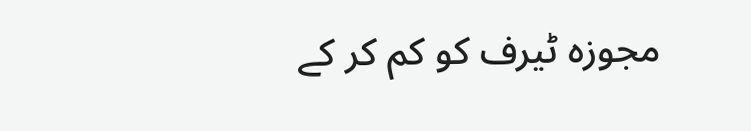مجوزہ ٹیرف کو کم کر کے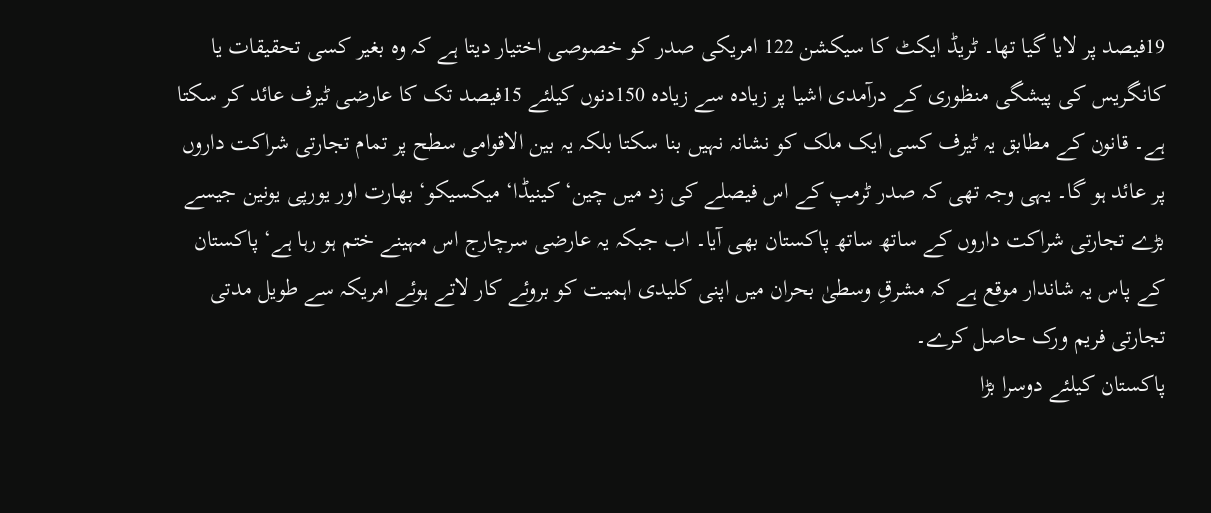19فیصد پر لایا گیا تھا۔ ٹریڈ ایکٹ کا سیکشن 122 امریکی صدر کو خصوصی اختیار دیتا ہے کہ وہ بغیر کسی تحقیقات یا کانگریس کی پیشگی منظوری کے درآمدی اشیا پر زیادہ سے زیادہ 150دنوں کیلئے 15فیصد تک کا عارضی ٹیرف عائد کر سکتا ہے۔ قانون کے مطابق یہ ٹیرف کسی ایک ملک کو نشانہ نہیں بنا سکتا بلکہ یہ بین الاقوامی سطح پر تمام تجارتی شراکت داروں پر عائد ہو گا۔ یہی وجہ تھی کہ صدر ٹرمپ کے اس فیصلے کی زد میں چین‘ کینیڈا‘ میکسیکو‘ بھارت اور یورپی یونین جیسے بڑے تجارتی شراکت داروں کے ساتھ ساتھ پاکستان بھی آیا۔ اب جبکہ یہ عارضی سرچارج اس مہینے ختم ہو رہا ہے‘ پاکستان کے پاس یہ شاندار موقع ہے کہ مشرقِ وسطیٰ بحران میں اپنی کلیدی اہمیت کو بروئے کار لاتے ہوئے امریکہ سے طویل مدتی تجارتی فریم ورک حاصل کرے۔
پاکستان کیلئے دوسرا بڑا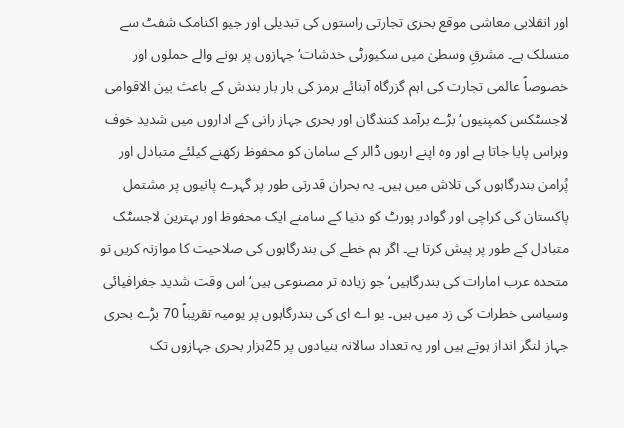اور انقلابی معاشی موقع بحری تجارتی راستوں کی تبدیلی اور جیو اکنامک شفٹ سے منسلک ہے۔ مشرقِ وسطیٰ میں سکیورٹی خدشات‘ جہازوں پر ہونے والے حملوں اور خصوصاً عالمی تجارت کی اہم گزرگاہ آبنائے ہرمز کی بار بار بندش کے باعث بین الاقوامی لاجسٹکس کمپنیوں‘ بڑے برآمد کنندگان اور بحری جہاز رانی کے اداروں میں شدید خوف وہراس پایا جاتا ہے اور وہ اپنے اربوں ڈالر کے سامان کو محفوظ رکھنے کیلئے متبادل اور پُرامن بندرگاہوں کی تلاش میں ہیں۔ یہ بحران قدرتی طور پر گہرے پانیوں پر مشتمل پاکستان کی کراچی اور گوادر پورٹ کو دنیا کے سامنے ایک محفوظ اور بہترین لاجسٹک متبادل کے طور پر پیش کرتا ہے۔ اگر ہم خطے کی بندرگاہوں کی صلاحیت کا موازنہ کریں تو متحدہ عرب امارات کی بندرگاہیں‘ جو زیادہ تر مصنوعی ہیں‘ اس وقت شدید جغرافیائی وسیاسی خطرات کی زد میں ہیں۔ یو اے ای کی بندرگاہوں پر یومیہ تقریباً 70 بڑے بحری جہاز لنگر انداز ہوتے ہیں اور یہ تعداد سالانہ بنیادوں پر 25ہزار بحری جہازوں تک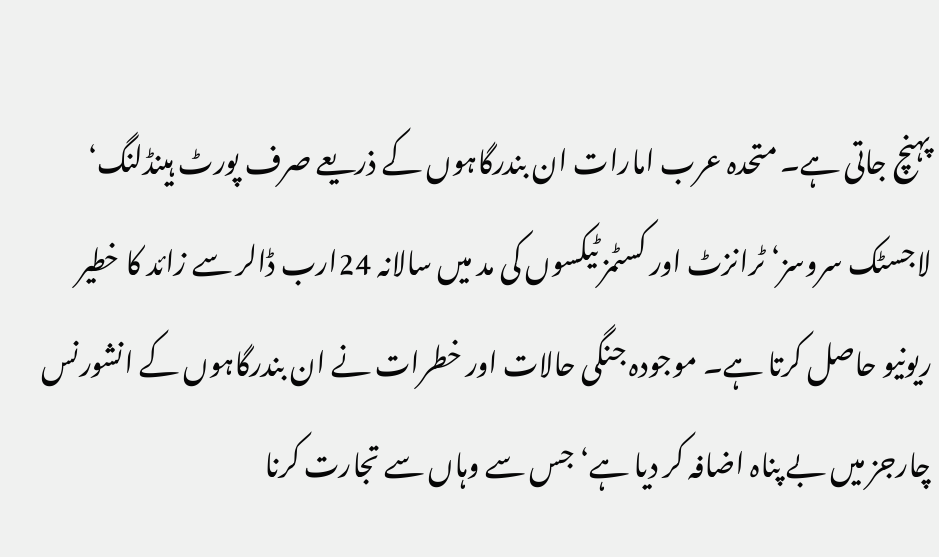پہنچ جاتی ہے۔ متحدہ عرب امارات ان بندرگاہوں کے ذریعے صرف پورٹ ہینڈلنگ‘ لاجسٹک سروسز‘ ٹرانزٹ اور کسٹمز ٹیکسوں کی مد میں سالانہ 24ارب ڈالر سے زائد کا خطیر ریونیو حاصل کرتا ہے۔ موجودہ جنگی حالات اور خطرات نے ان بندرگاہوں کے انشورنس چارجز میں بے پناہ اضافہ کر دیا ہے‘ جس سے وہاں سے تجارت کرنا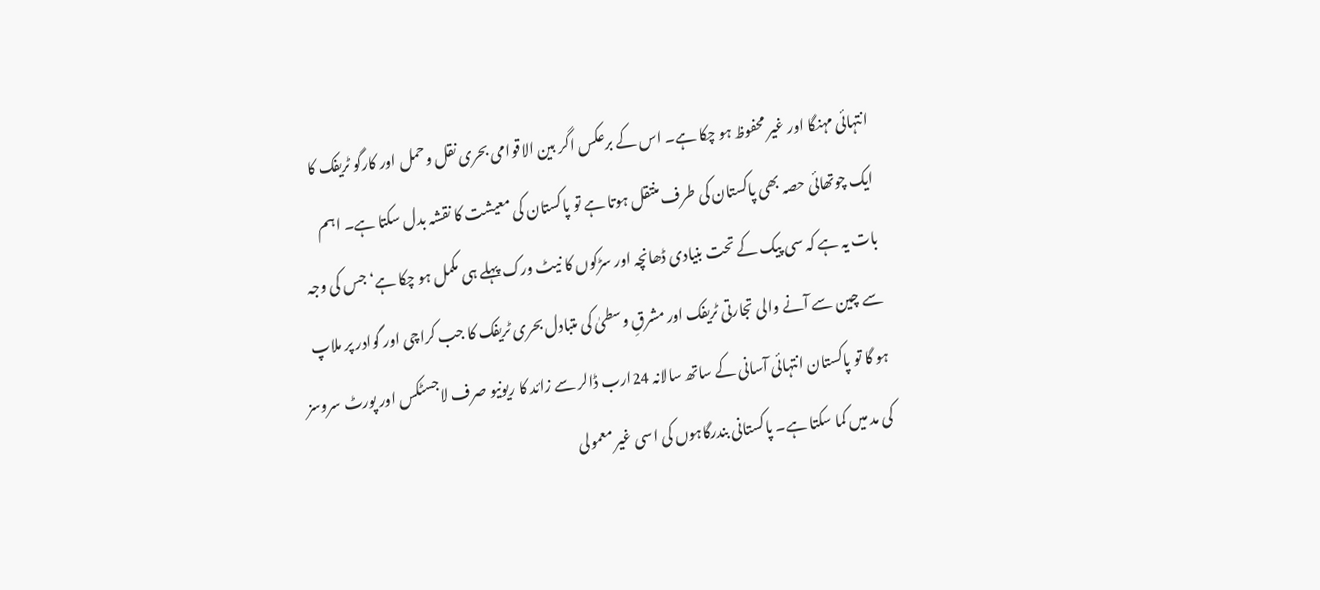انتہائی مہنگا اور غیر محفوظ ہو چکا ہے۔ اس کے برعکس اگر بین الاقوامی بحری نقل وحمل اور کارگو ٹریفک کا ایک چوتھائی حصہ بھی پاکستان کی طرف منتقل ہوتا ہے تو پاکستان کی معیشت کا نقشہ بدل سکتا ہے۔ اہم بات یہ ہے کہ سی پیک کے تحت بنیادی ڈھانچہ اور سڑکوں کا نیٹ ورک پہلے ہی مکمل ہو چکا ہے‘ جس کی وجہ سے چین سے آنے والی تجارتی ٹریفک اور مشرقِ وسطیٰ کی متبادل بحری ٹریفک کا جب کراچی اور گوادر پر ملاپ ہو گا تو پاکستان انتہائی آسانی کے ساتھ سالانہ 24ارب ڈالر سے زائد کا ریونیو صرف لاجسٹکس اور پورٹ سروسز کی مد میں کما سکتا ہے۔ پاکستانی بندرگاہوں کی اسی غیر معمولی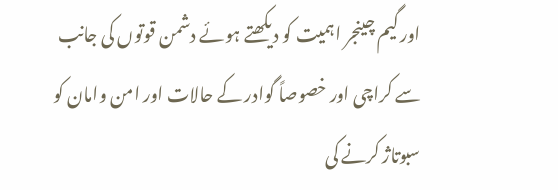اور گیم چینجر اہمیت کو دیکھتے ہوئے دشمن قوتوں کی جانب سے کراچی اور خصوصاً گوادر کے حالات اور امن وامان کو سبوتاژ کرنے کی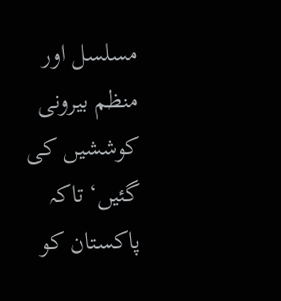مسلسل اور منظم بیرونی کوششیں کی گئیں‘ تاکہ پاکستان کو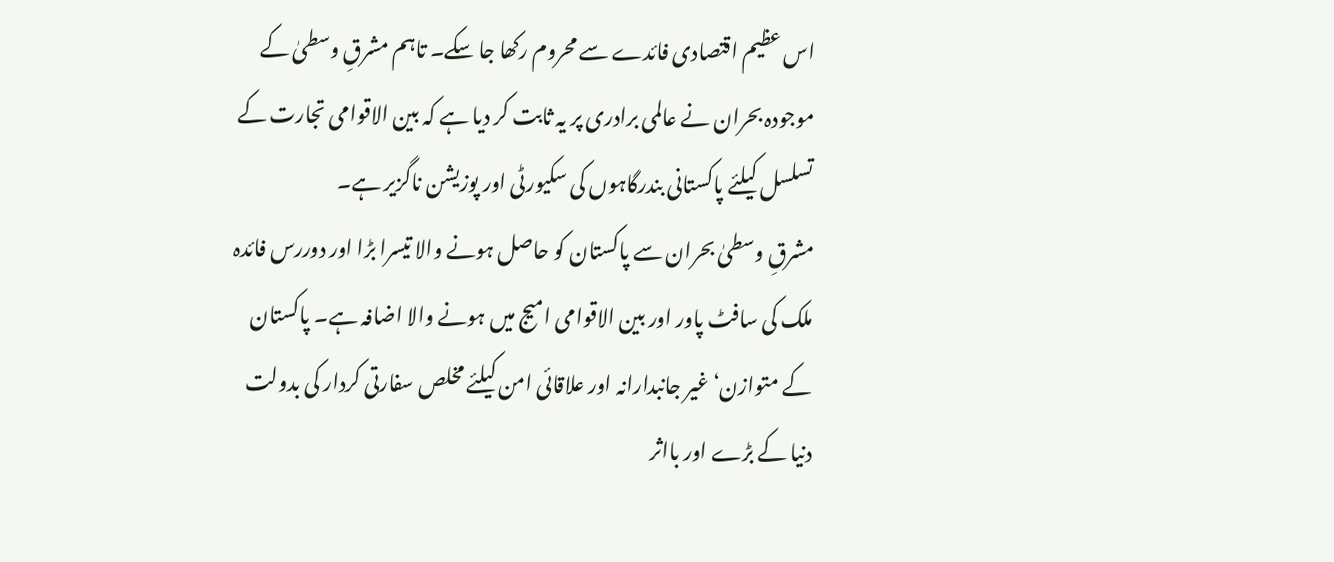اس عظیم اقتصادی فائدے سے محروم رکھا جا سکے۔ تاہم مشرقِ وسطیٰ کے موجودہ بحران نے عالمی برادری پر یہ ثابت کر دیا ہے کہ بین الاقوامی تجارت کے تسلسل کیلئے پاکستانی بندرگاہوں کی سکیورٹی اور پوزیشن ناگزیر ہے۔
مشرقِ وسطیٰ بحران سے پاکستان کو حاصل ہونے والا تیسرا بڑا اور دوررس فائدہ ملک کی سافٹ پاور اور بین الاقوامی امیج میں ہونے والا اضافہ ہے۔ پاکستان کے متوازن‘ غیر جانبدارانہ اور علاقائی امن کیلئے مخلص سفارتی کردار کی بدولت دنیا کے بڑے اور بااثر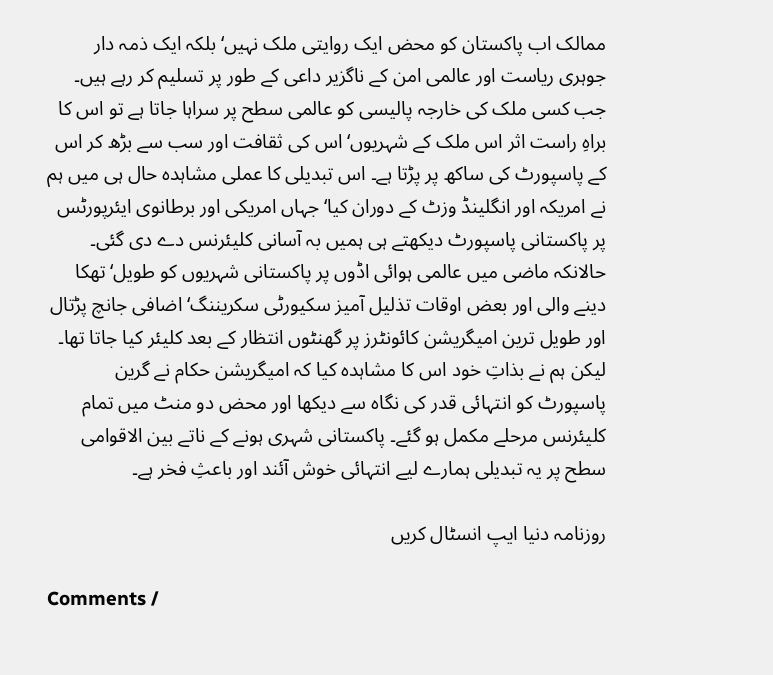ممالک اب پاکستان کو محض ایک روایتی ملک نہیں‘ بلکہ ایک ذمہ دار جوہری ریاست اور عالمی امن کے ناگزیر داعی کے طور پر تسلیم کر رہے ہیں۔ جب کسی ملک کی خارجہ پالیسی کو عالمی سطح پر سراہا جاتا ہے تو اس کا براہِ راست اثر اس ملک کے شہریوں‘ اس کی ثقافت اور سب سے بڑھ کر اس کے پاسپورٹ کی ساکھ پر پڑتا ہے۔ اس تبدیلی کا عملی مشاہدہ حال ہی میں ہم نے امریکہ اور انگلینڈ وزٹ کے دوران کیا‘ جہاں امریکی اور برطانوی ایئرپورٹس پر پاکستانی پاسپورٹ دیکھتے ہی ہمیں بہ آسانی کلیئرنس دے دی گئی۔ حالانکہ ماضی میں عالمی ہوائی اڈوں پر پاکستانی شہریوں کو طویل‘ تھکا دینے والی اور بعض اوقات تذلیل آمیز سکیورٹی سکریننگ‘ اضافی جانچ پڑتال اور طویل ترین امیگریشن کائونٹرز پر گھنٹوں انتظار کے بعد کلیئر کیا جاتا تھا۔ لیکن ہم نے بذاتِ خود اس کا مشاہدہ کیا کہ امیگریشن حکام نے گرین پاسپورٹ کو انتہائی قدر کی نگاہ سے دیکھا اور محض دو منٹ میں تمام کلیئرنس مرحلے مکمل ہو گئے۔ پاکستانی شہری ہونے کے ناتے بین الاقوامی سطح پر یہ تبدیلی ہمارے لیے انتہائی خوش آئند اور باعثِ فخر ہے۔

روزنامہ دنیا ایپ انسٹال کریں

Comments /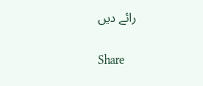رائے دیں

Share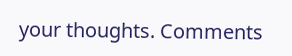your thoughts. Comments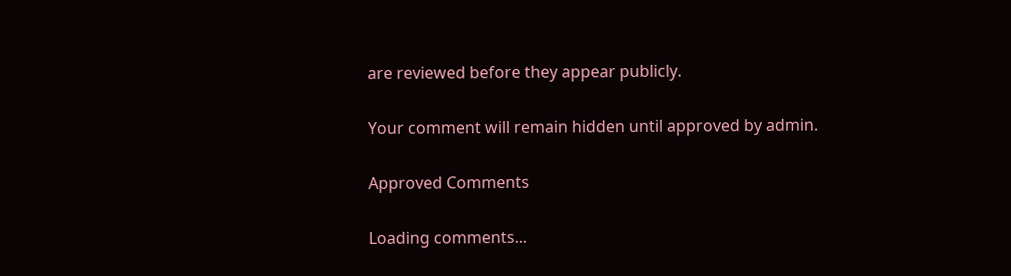are reviewed before they appear publicly.

Your comment will remain hidden until approved by admin.

Approved Comments

Loading comments...